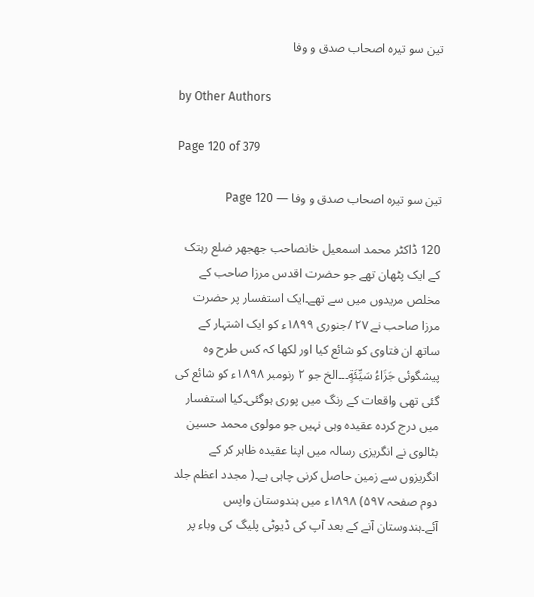تین سو تیرہ اصحاب صدق و وفا

by Other Authors

Page 120 of 379

تین سو تیرہ اصحاب صدق و وفا — Page 120

120 ڈاکٹر محمد اسمعیل خانصاحب جھجھر ضلع رہتک کے ایک پٹھان تھے جو حضرت اقدس مرزا صاحب کے مخلص مریدوں میں سے تھے۔ایک استفسار پر حضرت مرزا صاحب نے ۲۷ /جنوری ۱۸۹۹ء کو ایک اشتہار کے ساتھ ان فتاوی کو شائع کیا اور لکھا کہ کس طرح وہ پیشگوئی جَزَاءُ سَيِّئَةٍ۔۔۔الخ جو ۲ رنومبر ۱۸۹۸ء کو شائع کی گئی تھی واقعات کے رنگ میں پوری ہوگئی۔کیا استفسار میں درج کردہ عقیدہ وہی نہیں جو مولوی محمد حسین بٹالوی نے انگریزی رسالہ میں اپنا عقیدہ ظاہر کر کے انگریزوں سے زمین حاصل کرنی چاہی ہے۔( مجدد اعظم جلد دوم صفحہ ۵۹۷) ۱۸۹۸ء میں ہندوستان واپس آئے۔ہندوستان آنے کے بعد آپ کی ڈیوٹی پلیگ کی وباء پر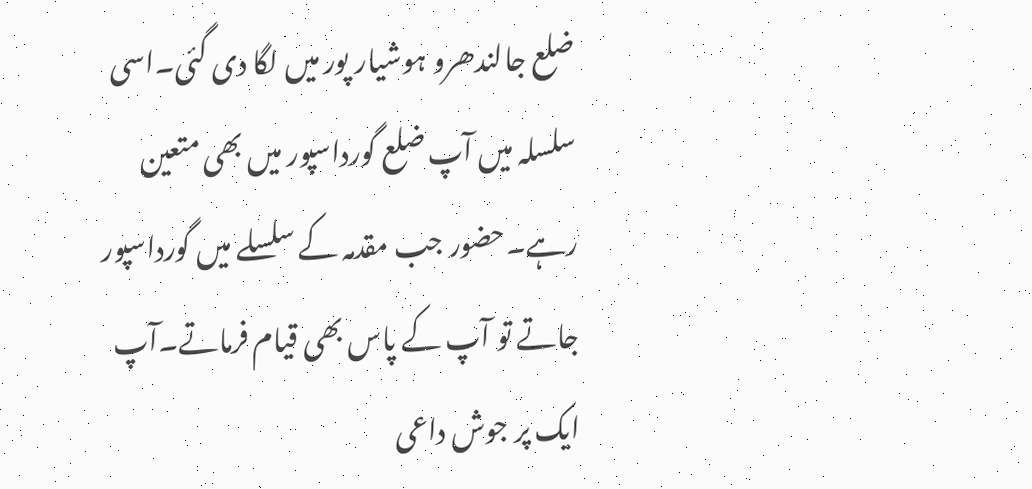ضلع جالندھرو ہوشیار پور میں لگا دی گئی۔اسی سلسلہ میں آپ ضلع گورداسپور میں بھی متعین رہے۔حضور جب مقدمہ کے سلسلے میں گورداسپور جاتے تو آپ کے پاس بھی قیام فرماتے۔آپ ایک پر جوش داعی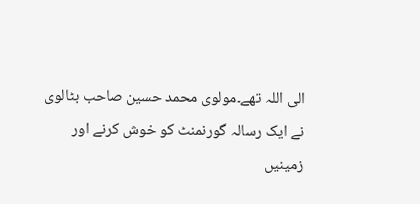الی اللہ تھے۔مولوی محمد حسین صاحب بٹالوی نے ایک رسالہ گورنمنٹ کو خوش کرنے اور زمینیں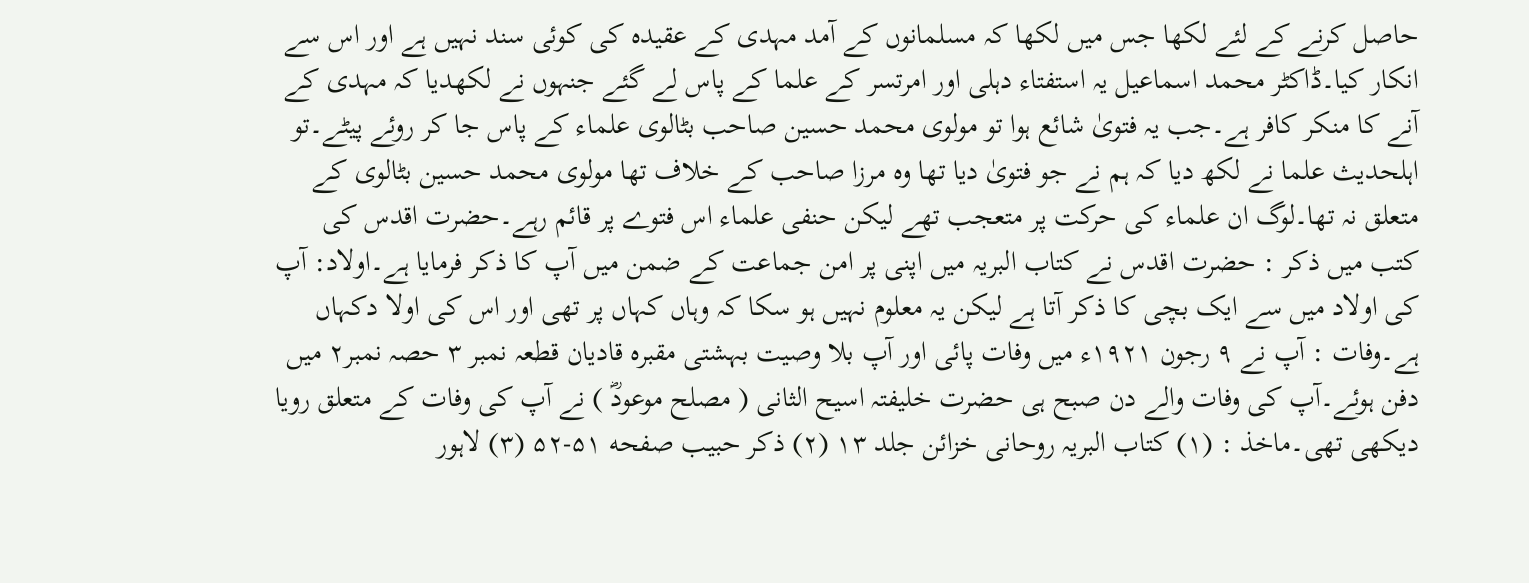حاصل کرنے کے لئے لکھا جس میں لکھا کہ مسلمانوں کے آمد مہدی کے عقیدہ کی کوئی سند نہیں ہے اور اس سے انکار کیا۔ڈاکٹر محمد اسماعیل یہ استفتاء دہلی اور امرتسر کے علما کے پاس لے گئے جنہوں نے لکھدیا کہ مہدی کے آنے کا منکر کافر ہے۔جب یہ فتویٰ شائع ہوا تو مولوی محمد حسین صاحب بٹالوی علماء کے پاس جا کر روئے پیٹے۔تو اہلحدیث علما نے لکھ دیا کہ ہم نے جو فتویٰ دیا تھا وہ مرزا صاحب کے خلاف تھا مولوی محمد حسین بٹالوی کے متعلق نہ تھا۔لوگ ان علماء کی حرکت پر متعجب تھے لیکن حنفی علماء اس فتوے پر قائم رہے۔حضرت اقدس کی کتب میں ذکر : حضرت اقدس نے کتاب البریہ میں اپنی پر امن جماعت کے ضمن میں آپ کا ذکر فرمایا ہے۔اولاد: آپ کی اولاد میں سے ایک بچی کا ذکر آتا ہے لیکن یہ معلوم نہیں ہو سکا کہ وہاں کہاں پر تھی اور اس کی اولا دکہاں ہے۔وفات : آپ نے ۹ رجون ۱۹۲۱ء میں وفات پائی اور آپ بلا وصیت بہشتی مقبرہ قادیان قطعہ نمبر ۳ حصہ نمبر۲ میں دفن ہوئے۔آپ کی وفات والے دن صبح ہی حضرت خلیفتہ اسیح الثانی ( مصلح موعودؓ ) نے آپ کی وفات کے متعلق رویا دیکھی تھی۔ماخذ : (۱) کتاب البریہ روحانی خزائن جلد ۱۳ (۲) ذکر حبیب صفحه ۵۱-۵۲ (۳) لاہور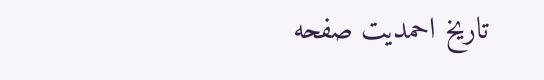تاریخ احمدیت صفحه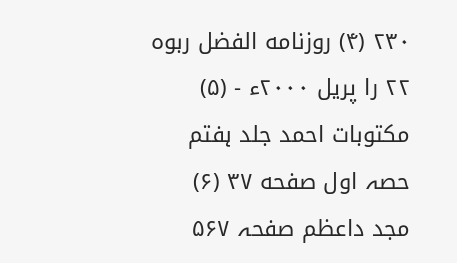۲۳۰ (۴) روزنامه الفضل ربوه ۲۲ را پریل ۲۰۰۰ء - (۵) مکتوبات احمد جلد ہفتم حصہ اول صفحه ۳۷ (۶) مجد داعظم صفحہ ۵۶۷